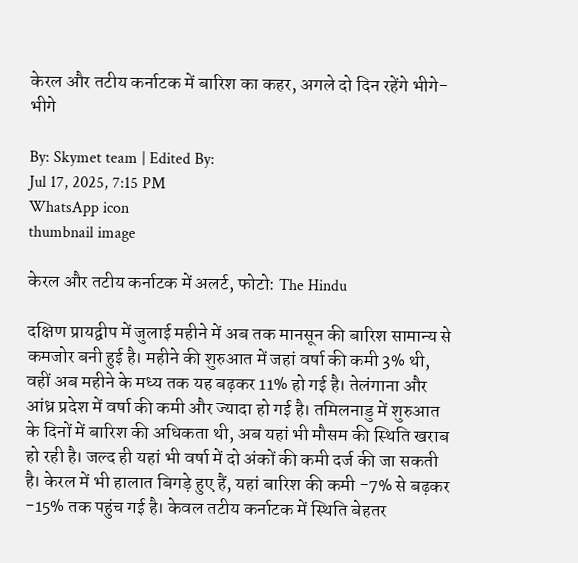केरल और तटीय कर्नाटक में बारिश का कहर, अगले दो दिन रहेंगे भीगे-भीगे

By: Skymet team | Edited By:
Jul 17, 2025, 7:15 PM
WhatsApp icon
thumbnail image

केरल और तटीय कर्नाटक में अलर्ट, फोटो: The Hindu

दक्षिण प्रायद्वीप में जुलाई महीने में अब तक मानसून की बारिश सामान्य से कमजोर बनी हुई है। महीने की शुरुआत में जहां वर्षा की कमी 3% थी, वहीं अब महीने के मध्य तक यह बढ़कर 11% हो गई है। तेलंगाना और आंध्र प्रदेश में वर्षा की कमी और ज्यादा हो गई है। तमिलनाडु में शुरुआत के दिनों में बारिश की अधिकता थी, अब यहां भी मौसम की स्थिति खराब हो रही है। जल्द ही यहां भी वर्षा में दो अंकों की कमी दर्ज की जा सकती है। केरल में भी हालात बिगड़े हुए हैं, यहां बारिश की कमी -7% से बढ़कर -15% तक पहुंच गई है। केवल तटीय कर्नाटक में स्थिति बेहतर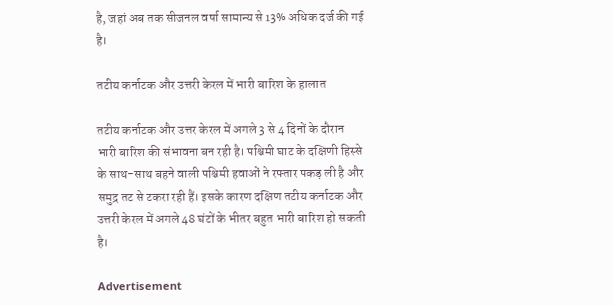है, जहां अब तक सीजनल वर्षा सामान्य से 13% अधिक दर्ज की गई है।

तटीय कर्नाटक और उत्तरी केरल में भारी बारिश के हालात

तटीय कर्नाटक और उत्तर केरल में अगले 3 से 4 दिनों के दौरान भारी बारिश की संभावना बन रही है। पश्चिमी घाट के दक्षिणी हिस्से के साथ-साथ बहने वाली पश्चिमी हवाओं ने रफ्तार पकड़ ली है और समुद्र तट से टकरा रही हैं। इसके कारण दक्षिण तटीय कर्नाटक और उत्तरी केरल में अगले 48 घंटों के भीतर बहुत भारी बारिश हो सकती है।

Advertisement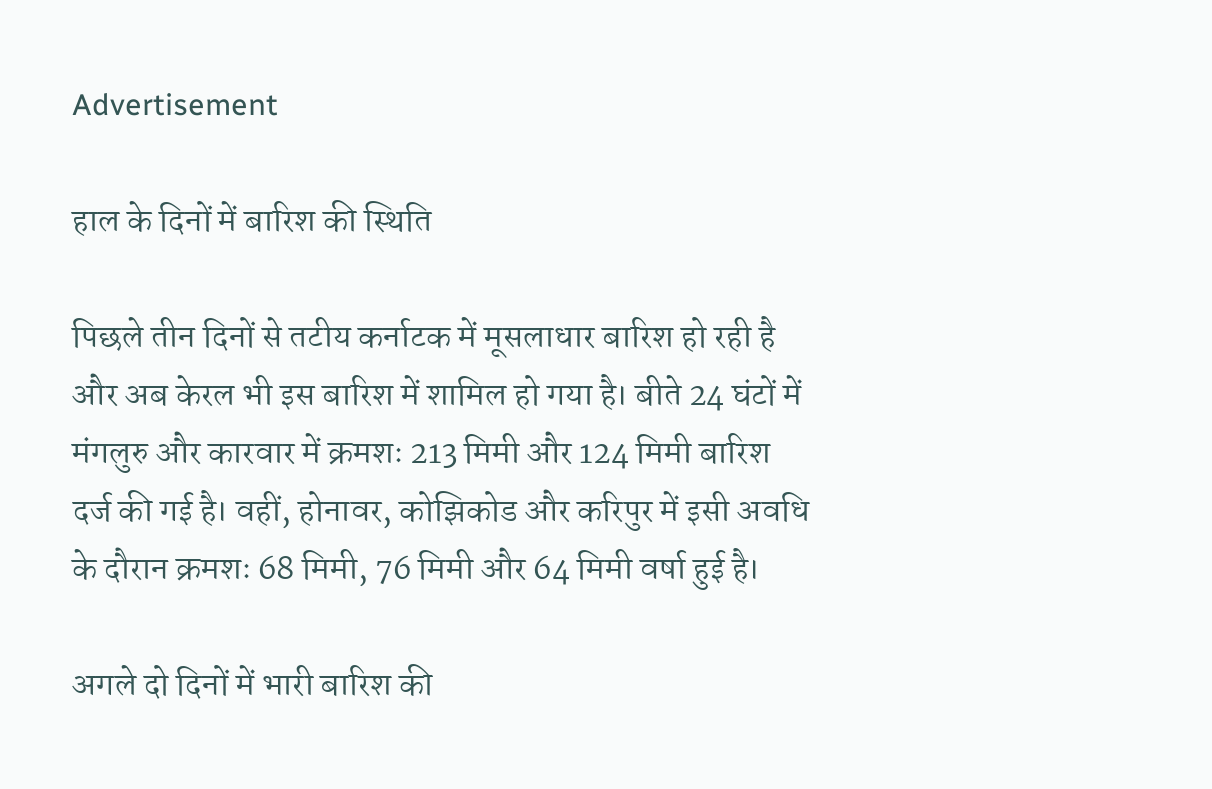Advertisement

हाल के दिनों में बारिश की स्थिति

पिछले तीन दिनों से तटीय कर्नाटक में मूसलाधार बारिश हो रही है और अब केरल भी इस बारिश में शामिल हो गया है। बीते 24 घंटों में मंगलुरु और कारवार में क्रमशः 213 मिमी और 124 मिमी बारिश दर्ज की गई है। वहीं, होनावर, कोझिकोड और करिपुर में इसी अवधि के दौरान क्रमशः 68 मिमी, 76 मिमी और 64 मिमी वर्षा हुई है।

अगले दो दिनों में भारी बारिश की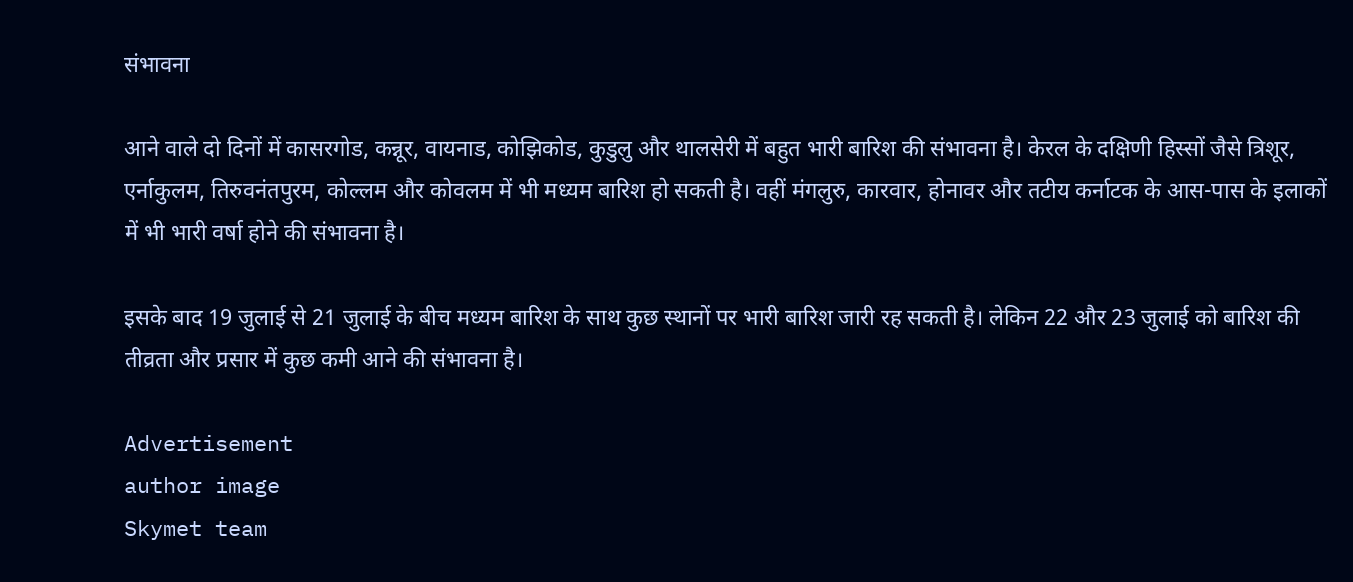संभावना

आने वाले दो दिनों में कासरगोड, कन्नूर, वायनाड, कोझिकोड, कुडुलु और थालसेरी में बहुत भारी बारिश की संभावना है। केरल के दक्षिणी हिस्सों जैसे त्रिशूर, एर्नाकुलम, तिरुवनंतपुरम, कोल्लम और कोवलम में भी मध्यम बारिश हो सकती है। वहीं मंगलुरु, कारवार, होनावर और तटीय कर्नाटक के आस-पास के इलाकों में भी भारी वर्षा होने की संभावना है।

इसके बाद 19 जुलाई से 21 जुलाई के बीच मध्यम बारिश के साथ कुछ स्थानों पर भारी बारिश जारी रह सकती है। लेकिन 22 और 23 जुलाई को बारिश की तीव्रता और प्रसार में कुछ कमी आने की संभावना है।

Advertisement
author image
Skymet team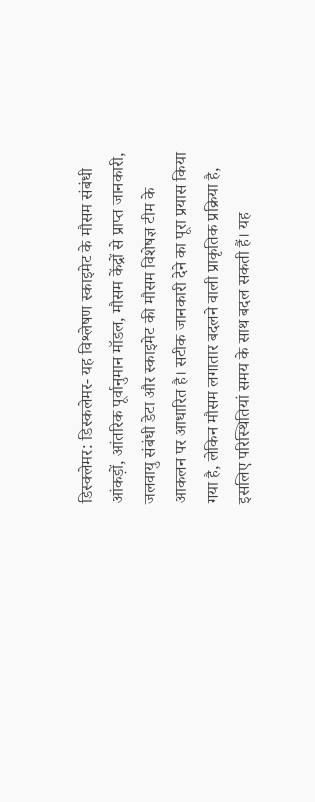डिस्क्लेमर: डिस्कलेमर- यह विश्लेषण स्काइमेट के मौसम संबंधी आंकड़ों, आंतरिक पूर्वानुमान मॉडल, मौसम केंद्रों से प्राप्त जानकारी, जलवायु संबंधी डेटा और स्काइमेट की मौसम विशेषज्ञ टीम के आकलन पर आधारित है। सटीक जानकारी देने का पूरा प्रयास किया गया है, लेकिन मौसम लगातार बदलने वाली प्राकृतिक प्रक्रिया है, इसलिए परिस्थितियां समय के साथ बदल सकती हैं। यह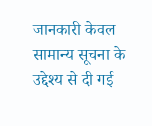जानकारी केवल सामान्य सूचना के उद्देश्य से दी गई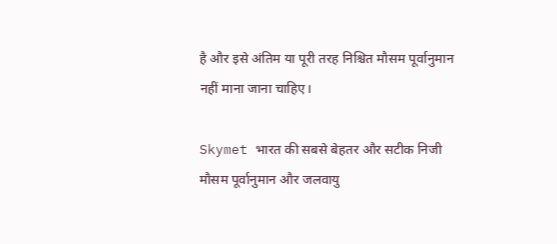है और इसे अंतिम या पूरी तरह निश्चित मौसम पूर्वानुमान नहीं माना जाना चाहिए।

Skymet भारत की सबसे बेहतर और सटीक निजी मौसम पूर्वानुमान और जलवायु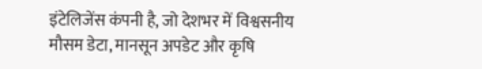इंटेलिजेंस कंपनी है, जो देशभर में विश्वसनीय मौसम डेटा, मानसून अपडेट और कृषि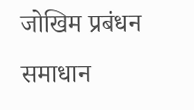जोखिम प्रबंधन समाधान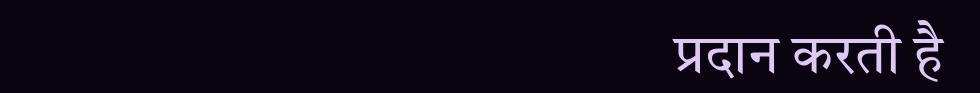प्रदान करती है